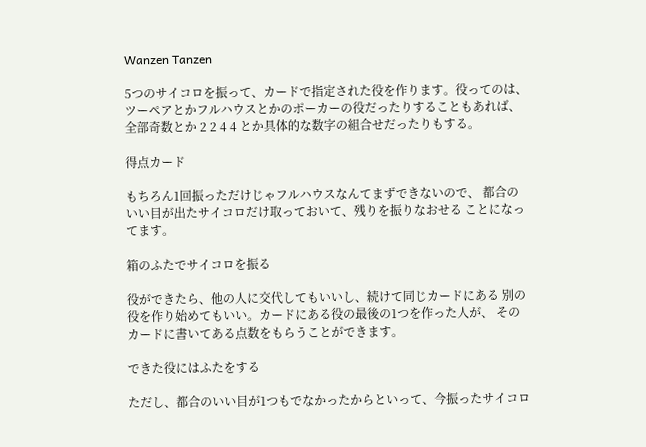Wanzen Tanzen

5つのサイコロを振って、カードで指定された役を作ります。役ってのは、 ツーペアとかフルハウスとかのポーカーの役だったりすることもあれば、 全部奇数とか 2 2 4 4 とか具体的な数字の組合せだったりもする。

得点カード

もちろん1回振っただけじゃフルハウスなんてまずできないので、 都合のいい目が出たサイコロだけ取っておいて、残りを振りなおせる ことになってます。

箱のふたでサイコロを振る

役ができたら、他の人に交代してもいいし、続けて同じカードにある 別の役を作り始めてもいい。カードにある役の最後の1つを作った人が、 そのカードに書いてある点数をもらうことができます。

できた役にはふたをする

ただし、都合のいい目が1つもでなかったからといって、今振ったサイコロ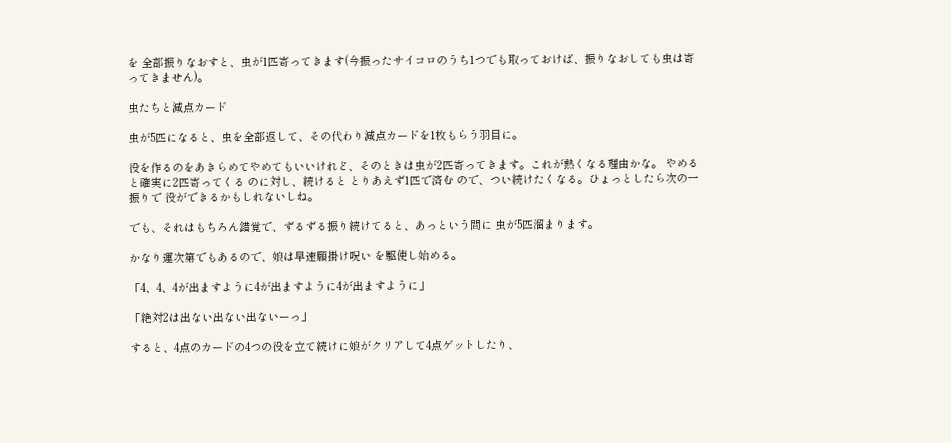を 全部振りなおすと、虫が1匹寄ってきます(今振ったサイコロのうち1つでも取っておけば、振りなおしても虫は寄ってきません)。

虫たちと減点カード

虫が5匹になると、虫を全部返して、その代わり減点カードを1枚もらう羽目に。

役を作るのをあきらめてやめてもいいけれど、そのときは虫が2匹寄ってきます。これが熱くなる理由かな。 やめると確実に2匹寄ってくる のに対し、続けると とりあえず1匹で済む ので、つい続けたくなる。ひょっとしたら次の一振りで 役ができるかもしれないしね。

でも、それはもちろん錯覚で、ずるずる振り続けてると、あっという間に 虫が5匹溜まります。

かなり運次第でもあるので、娘は早速願掛け呪い を駆使し始める。

「4、4、4が出ますように4が出ますように4が出ますように」

「絶対2は出ない出ない出ないーっ」

すると、4点のカードの4つの役を立て続けに娘がクリアして4点ゲットしたり、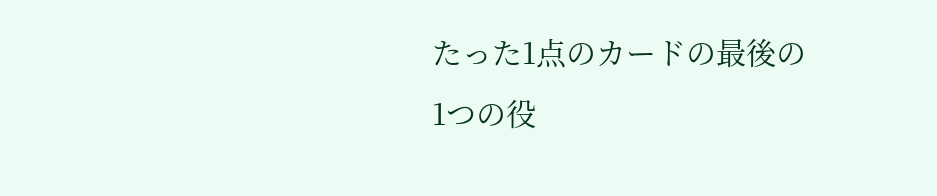たった1点のカードの最後の1つの役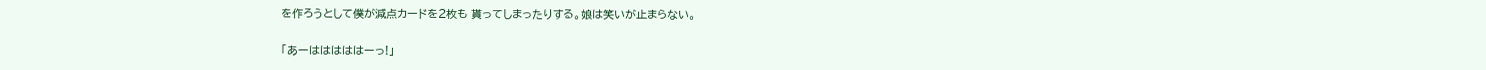を作ろうとして僕が減点カードを2枚も 貰ってしまったりする。娘は笑いが止まらない。

「あーはははははーっ!」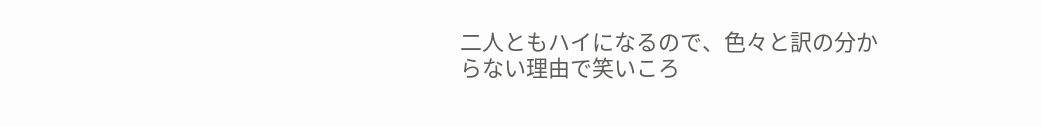二人ともハイになるので、色々と訳の分からない理由で笑いころ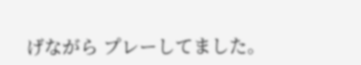げながら プレーしてました。